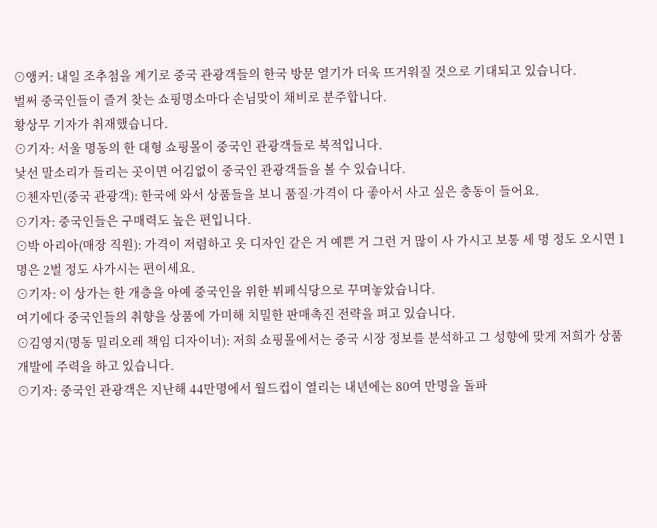⊙앵커: 내일 조추첨을 계기로 중국 관광객들의 한국 방문 열기가 더욱 뜨거워질 것으로 기대되고 있습니다.
벌써 중국인들이 즐겨 찾는 쇼핑명소마다 손님맞이 채비로 분주합니다.
황상무 기자가 취재했습니다.
⊙기자: 서울 명동의 한 대형 쇼핑몰이 중국인 관광객들로 북적입니다.
낯선 말소리가 들리는 곳이면 어김없이 중국인 관광객들을 볼 수 있습니다.
⊙첸자민(중국 관광객): 한국에 와서 상품들을 보니 품질·가격이 다 좋아서 사고 싶은 충동이 들어요.
⊙기자: 중국인들은 구매력도 높은 편입니다.
⊙박 아리아(매장 직원): 가격이 저렴하고 옷 디자인 같은 거 예쁜 거 그런 거 많이 사 가시고 보통 세 명 정도 오시면 1명은 2벌 정도 사가시는 편이세요.
⊙기자: 이 상가는 한 개층을 아예 중국인을 위한 뷔페식당으로 꾸며놓았습니다.
여기에다 중국인들의 취향을 상품에 가미해 치밀한 판매촉진 전략을 펴고 있습니다.
⊙김영지(명동 밀리오레 책임 디자이너): 저희 쇼핑몰에서는 중국 시장 정보를 분석하고 그 성향에 맞게 저희가 상품개발에 주력을 하고 있습니다.
⊙기자: 중국인 관광객은 지난해 44만명에서 월드컵이 열리는 내년에는 80여 만명을 돌파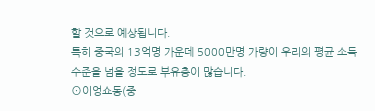할 것으로 예상됩니다.
특히 중국의 13억명 가운데 5000만명 가량이 우리의 평균 소득 수준을 넘을 정도로 부유층이 많습니다.
⊙이엉쇼동(중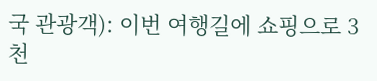국 관광객): 이번 여행길에 쇼핑으로 3천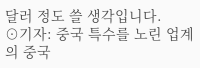달러 정도 쓸 생각입니다.
⊙기자: 중국 특수를 노린 업계의 중국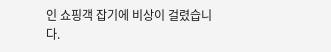인 쇼핑객 잡기에 비상이 걸렸습니다.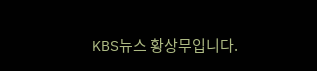KBS뉴스 황상무입니다.